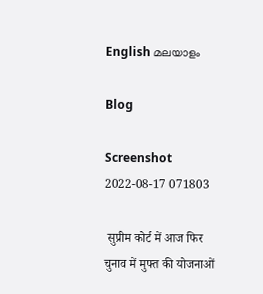English മലയാളം

Blog

Screenshot 2022-08-17 071803

 सुप्रीम कोर्ट में आज फिर चुनाव में मुफ्त की योजनाओं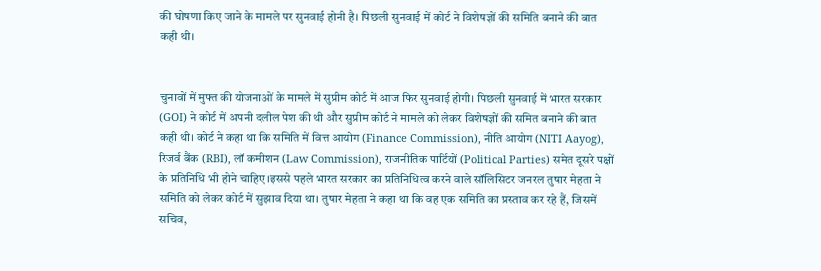की घोषणा किए जाने के मामले पर सुनवाई होनी है। पिछली सुनवाई में कोर्ट ने विशेषज्ञों की समिति बनाने की बात कही थी।


चुनावों में मुफ्त की योजनाओं के मामले में सुप्रीम कोर्ट में आज फिर सुनवाई होगी। पिछली सुनवाई में भारत सरकार (GOI) ने कोर्ट में अपनी दलील पेश की थी और सुप्रीम कोर्ट ने मामले को लेकर विशेषज्ञों की समित बनाने की बात कही थी। कोर्ट ने कहा था कि समिति में वित्त आयोग (Finance Commission), नीति आयोग (NITI Aayog), रिजर्व बैंक (RBI), लॉ कमीशन (Law Commission), राजनीतिक पार्टियों (Political Parties) समेत दूसरे पक्षों के प्रतिनिधि भी होने चाहिए।इससे पहले भारत सरकार का प्रतिनिधित्व करने वाले सॉलिसिटर जनरल तुषार मेहता ने समिति को लेकर कोर्ट में सुझाव दिया था। तुषार मेहता ने कहा था कि वह एक समिति का प्रस्ताव कर रहे हैं, जिसमें सचिव,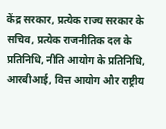केंद्र सरकार, प्रत्येक राज्य सरकार के सचिव, प्रत्येक राजनीतिक दल के प्रतिनिधि, नीति आयोग के प्रतिनिधि, आरबीआई, वित्त आयोग और राष्ट्रीय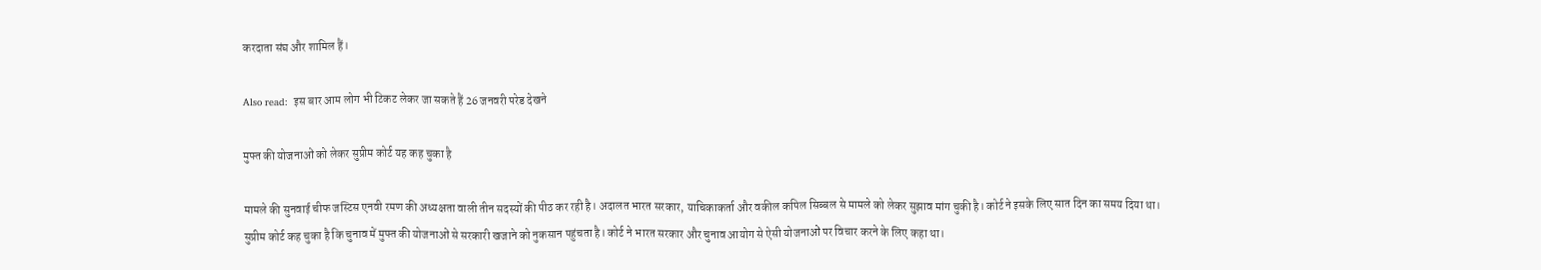करदाता संघ और शामिल हैं।

Also read:  इस बार आम लोग भी टिकट लेकर जा सकते हैं 26 जनवरी परेड देखने

मुफ्त की योजनाओं को लेकर सुप्रीम कोर्ट यह कह चुका है

मामले की सुनवाई चीफ जस्टिस एनवी रमण की अध्यक्षता वाली तीन सदस्यों की पीठ कर रही है। अदालत भारत सरकार, याचिकाकर्ता और वकील कपिल सिब्बल से मामले को लेकर सुझाव मांग चुकी है। कोर्ट ने इसके लिए सात दिन का समय दिया था। सुप्रीम कोर्ट कह चुका है कि चुनाव में मुफ्त की योजनाओं से सरकारी खजाने को नुकसान पहुंचता है। कोर्ट ने भारत सरकार और चुनाव आयोग से ऐसी योजनाओं पर विचार करने के लिए कहा था।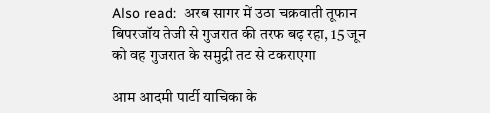Also read:  अरब सागर में उठा चक्रवाती तूफान बिपरजॉय तेजी से गुजरात की तरफ बढ़ रहा, 15 जून को वह गुजरात के समुद्री तट से टकराएगा

आम आदमी पार्टी याचिका के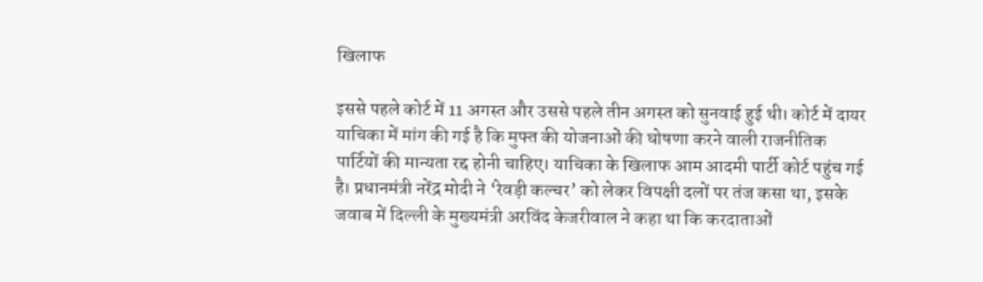खिलाफ

इससे पहले कोर्ट में 11 अगस्त और उससे पहले तीन अगस्त को सुनवाई हुई थी। कोर्ट में दायर याचिका में मांग की गई है कि मुफ्त की योजनाओं की घोषणा करने वाली राजनीतिक पार्टियों की मान्यता रद्द होनी चाहिए। याचिका के खिलाफ आम आदमी पार्टी कोर्ट पहुंच गई है। प्रधानमंत्री नरेंद्र मोदी ने ‘रेवड़ी कल्चर’ को लेकर विपक्षी दलों पर तंज कसा था, इसके जवाब में दिल्ली के मुख्यमंत्री अरविंद केजरीवाल ने कहा था कि करदाताओं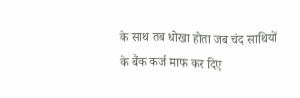के साथ तब धोखा होता जब चंद साथियों के बैंक कर्ज माफ कर दिए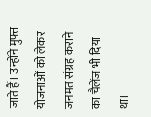जाते हैं। उन्होंने मुफ्त योजनाओं को लेकर जनमत संग्रह कराने का चैलेंज भी दिया था।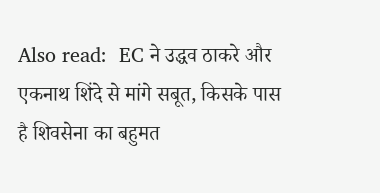Also read:  EC ने उद्धव ठाकरे और एकनाथ शिंदे से मांगे सबूत, किसके पास है शिवसेना का बहुमत